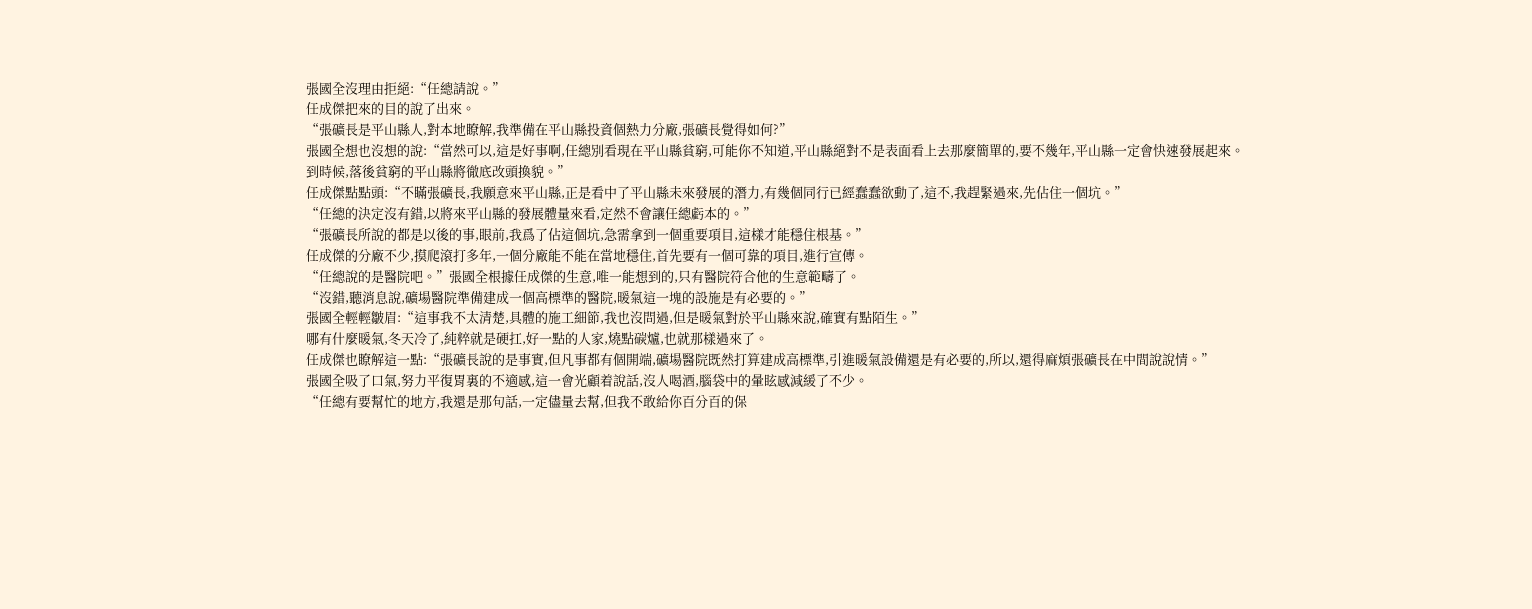張國全沒理由拒絕:“任總請說。”
任成傑把來的目的說了出來。
“張礦長是平山縣人,對本地瞭解,我準備在平山縣投資個熱力分廠,張礦長覺得如何?”
張國全想也沒想的說:“當然可以,這是好事啊,任總別看現在平山縣貧窮,可能你不知道,平山縣絕對不是表面看上去那麼簡單的,要不幾年,平山縣一定會快速發展起來。
到時候,落後貧窮的平山縣將徹底改頭換貌。”
任成傑點點頭:“不瞞張礦長,我願意來平山縣,正是看中了平山縣未來發展的潛力,有幾個同行已經蠢蠢欲動了,這不,我趕緊過來,先佔住一個坑。”
“任總的決定沒有錯,以將來平山縣的發展體量來看,定然不會讓任總虧本的。”
“張礦長所說的都是以後的事,眼前,我爲了佔這個坑,急需拿到一個重要項目,這樣才能穩住根基。”
任成傑的分廠不少,摸爬滾打多年,一個分廠能不能在當地穩住,首先要有一個可靠的項目,進行宣傳。
“任總說的是醫院吧。”張國全根據任成傑的生意,唯一能想到的,只有醫院符合他的生意範疇了。
“沒錯,聽消息說,礦場醫院準備建成一個高標準的醫院,暖氣這一塊的設施是有必要的。”
張國全輕輕皺眉:“這事我不太清楚,具體的施工細節,我也沒問過,但是暖氣對於平山縣來說,確實有點陌生。”
哪有什麼暖氣,冬天冷了,純粹就是硬扛,好一點的人家,燒點碳爐,也就那樣過來了。
任成傑也瞭解這一點:“張礦長說的是事實,但凡事都有個開端,礦場醫院既然打算建成高標準,引進暖氣設備還是有必要的,所以,還得麻煩張礦長在中間說說情。”
張國全吸了口氣,努力平復胃裏的不適感,這一會光顧着說話,沒人喝酒,腦袋中的暈眩感減緩了不少。
“任總有要幫忙的地方,我還是那句話,一定儘量去幫,但我不敢給你百分百的保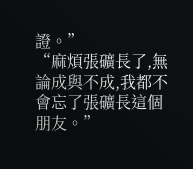證。”
“麻煩張礦長了,無論成與不成,我都不會忘了張礦長這個朋友。”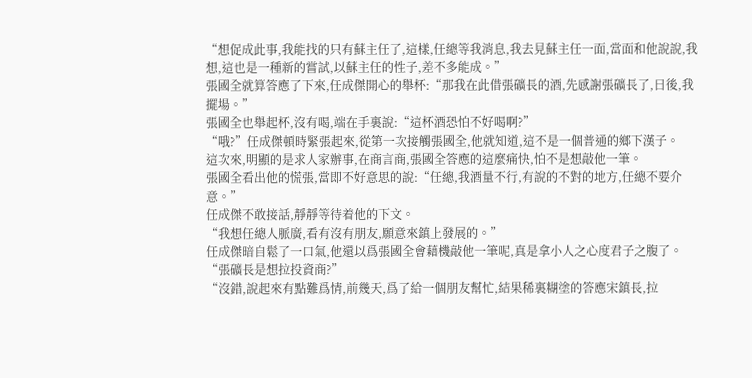“想促成此事,我能找的只有蘇主任了,這樣,任總等我消息,我去見蘇主任一面,當面和他說說,我想,這也是一種新的嘗試,以蘇主任的性子,差不多能成。”
張國全就算答應了下來,任成傑開心的舉杯:“那我在此借張礦長的酒,先感謝張礦長了,日後,我擺場。”
張國全也舉起杯,沒有喝,端在手裏說:“這杯酒恐怕不好喝啊?”
“哦?”任成傑頓時緊張起來,從第一次接觸張國全,他就知道,這不是一個普通的鄉下漢子。
這次來,明顯的是求人家辦事,在商言商,張國全答應的這麼痛快,怕不是想敲他一筆。
張國全看出他的慌張,當即不好意思的說:“任總,我酒量不行,有說的不對的地方,任總不要介意。”
任成傑不敢接話,靜靜等待着他的下文。
“我想任總人脈廣,看有沒有朋友,願意來鎮上發展的。”
任成傑暗自鬆了一口氣,他還以爲張國全會藉機敲他一筆呢,真是拿小人之心度君子之腹了。
“張礦長是想拉投資商?”
“沒錯,說起來有點難爲情,前幾天,爲了給一個朋友幫忙,結果稀裏糊塗的答應宋鎮長,拉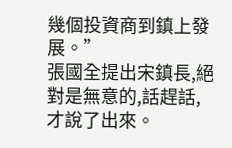幾個投資商到鎮上發展。”
張國全提出宋鎮長,絕對是無意的,話趕話,才說了出來。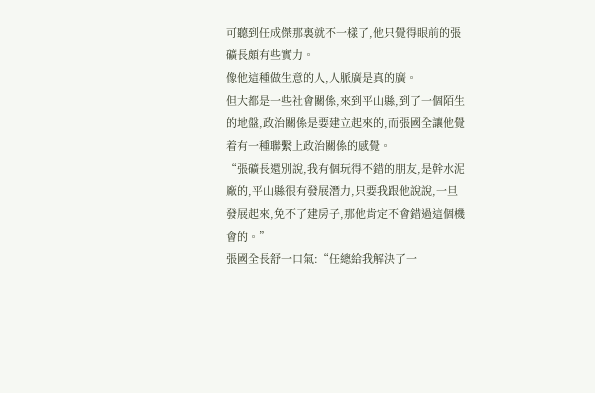可聽到任成傑那裏就不一樣了,他只覺得眼前的張礦長頗有些實力。
像他這種做生意的人,人脈廣是真的廣。
但大都是一些社會關係,來到平山縣,到了一個陌生的地盤,政治關係是要建立起來的,而張國全讓他覺着有一種聯繫上政治關係的感覺。
“張礦長還別說,我有個玩得不錯的朋友,是幹水泥廠的,平山縣很有發展潛力,只要我跟他說說,一旦發展起來,免不了建房子,那他肯定不會錯過這個機會的。”
張國全長舒一口氣:“任總給我解決了一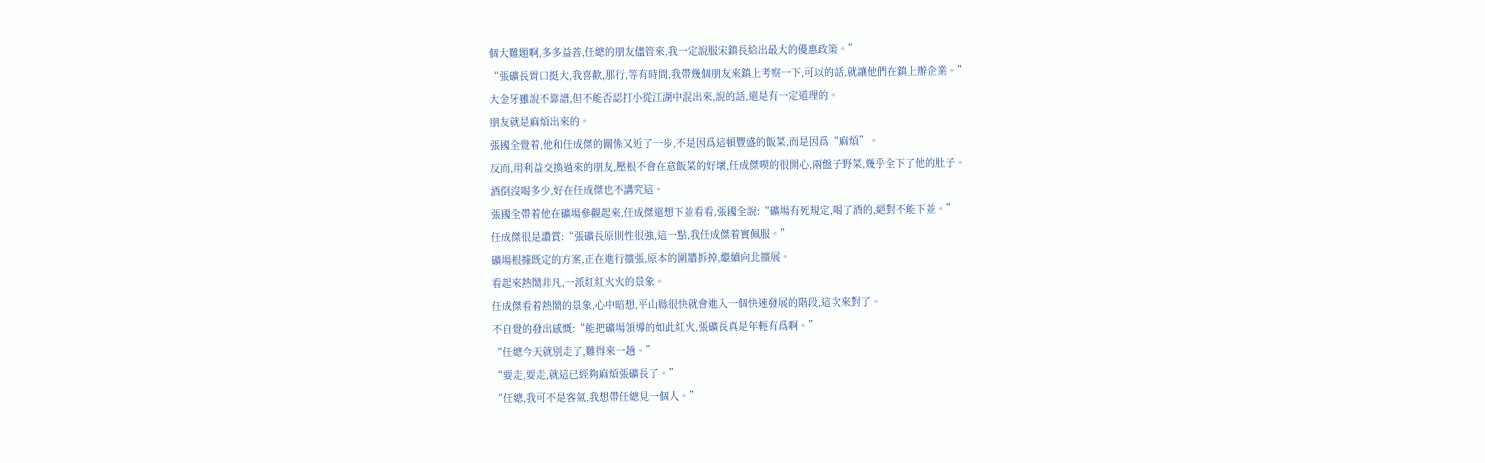個大難題啊,多多益善,任總的朋友儘管來,我一定說服宋鎮長給出最大的優惠政策。”
“張礦長胃口挺大,我喜歡,那行,等有時間,我帶幾個朋友來鎮上考察一下,可以的話,就讓他們在鎮上辦企業。”
大金牙雖說不靠譜,但不能否認打小從江湖中混出來,說的話,還是有一定道理的。
朋友就是麻煩出來的。
張國全覺着,他和任成傑的關係又近了一步,不是因爲這頓豐盛的飯菜,而是因爲“麻煩”。
反而,用利益交換過來的朋友,壓根不會在意飯菜的好壞,任成傑喫的很開心,兩盤子野菜,幾乎全下了他的肚子。
酒倒沒喝多少,好在任成傑也不講究這。
張國全帶着他在礦場參觀起來,任成傑還想下並看看,張國全說:“礦場有死規定,喝了酒的,絕對不能下並。”
任成傑很是讚賞:“張礦長原則性很強,這一點,我任成傑着實佩服。”
礦場根據既定的方案,正在進行擴張,原本的圍牆拆掉,繼續向北擴展。
看起來熱鬧非凡,一派紅紅火火的景象。
任成傑看着熱鬧的景象,心中暗想,平山縣很快就會進入一個快速發展的階段,這次來對了。
不自覺的發出感慨:“能把礦場領導的如此紅火,張礦長真是年輕有爲啊。”
“任總今天就別走了,難得來一趟。”
“要走,要走,就這已經夠麻煩張礦長了。”
“任總,我可不是客氣,我想帶任總見一個人。”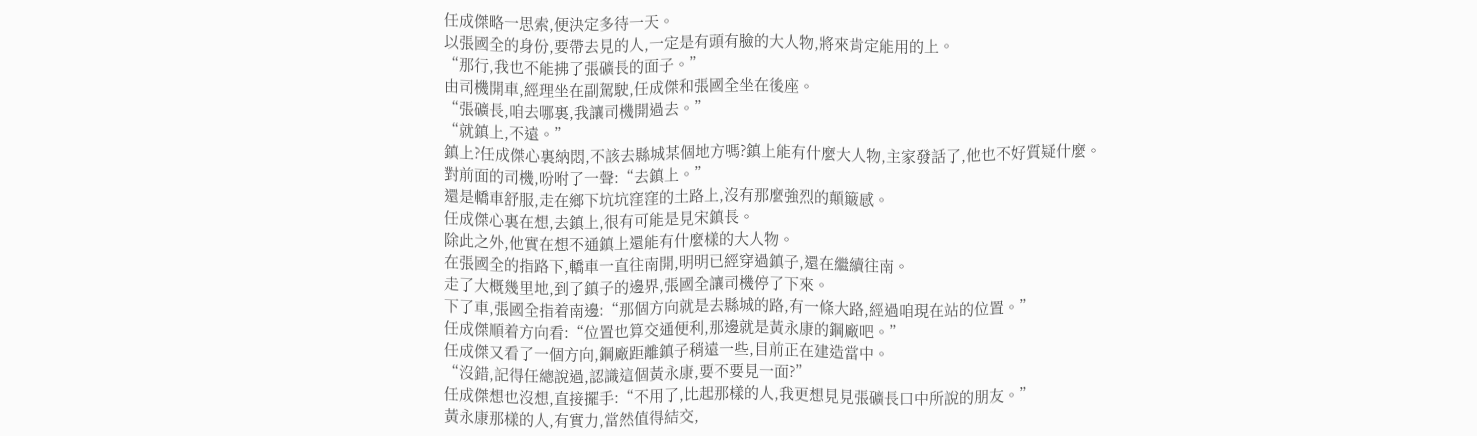任成傑略一思索,便決定多待一天。
以張國全的身份,要帶去見的人,一定是有頭有臉的大人物,將來肯定能用的上。
“那行,我也不能拂了張礦長的面子。”
由司機開車,經理坐在副駕駛,任成傑和張國全坐在後座。
“張礦長,咱去哪裏,我讓司機開過去。”
“就鎮上,不遠。”
鎮上?任成傑心裏納悶,不該去縣城某個地方嗎?鎮上能有什麼大人物,主家發話了,他也不好質疑什麼。
對前面的司機,吩咐了一聲:“去鎮上。”
還是轎車舒服,走在鄉下坑坑窪窪的土路上,沒有那麼強烈的顛簸感。
任成傑心裏在想,去鎮上,很有可能是見宋鎮長。
除此之外,他實在想不通鎮上還能有什麼樣的大人物。
在張國全的指路下,轎車一直往南開,明明已經穿過鎮子,還在繼續往南。
走了大概幾里地,到了鎮子的邊界,張國全讓司機停了下來。
下了車,張國全指着南邊:“那個方向就是去縣城的路,有一條大路,經過咱現在站的位置。”
任成傑順着方向看:“位置也算交通便利,那邊就是黃永康的鋼廠吧。”
任成傑又看了一個方向,鋼廠距離鎮子稍遠一些,目前正在建造當中。
“沒錯,記得任總說過,認識這個黃永康,要不要見一面?”
任成傑想也沒想,直接擺手:“不用了,比起那樣的人,我更想見見張礦長口中所說的朋友。”
黃永康那樣的人,有實力,當然值得結交,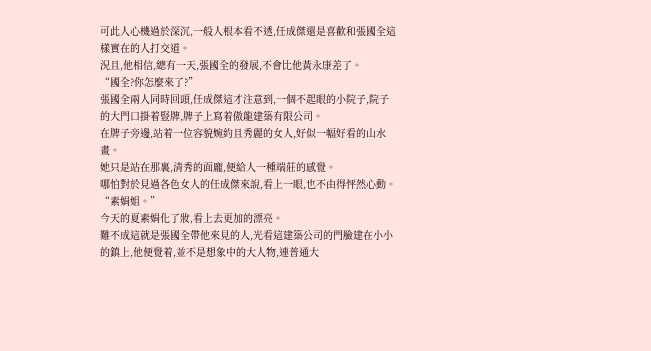可此人心機過於深沉,一般人根本看不透,任成傑還是喜歡和張國全這樣實在的人打交道。
況且,他相信,總有一天,張國全的發展,不會比他黃永康差了。
“國全?你怎麼來了?”
張國全兩人同時回頭,任成傑這才注意到,一個不起眼的小院子,院子的大門口掛着豎牌,牌子上寫着傲龍建築有限公司。
在牌子旁邊,站着一位容貌婉約且秀麗的女人,好似一幅好看的山水畫。
她只是站在那裏,清秀的面龐,便給人一種端莊的感覺。
哪怕對於見過各色女人的任成傑來說,看上一眼,也不由得怦然心動。
“素娟姐。”
今天的夏素娟化了妝,看上去更加的漂亮。
難不成這就是張國全帶他來見的人,光看這建築公司的門臉建在小小的鎮上,他便覺着,並不是想象中的大人物,連普通大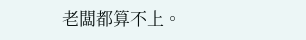老闆都算不上。